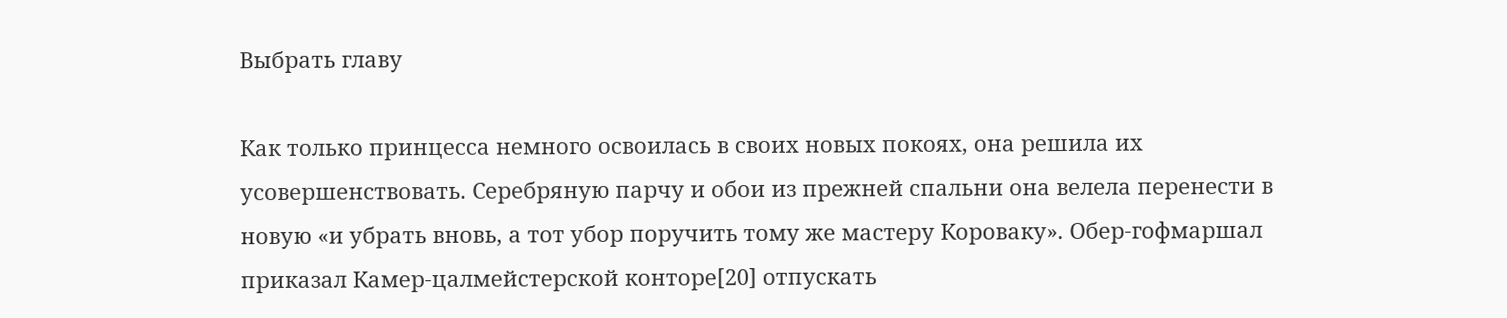Выбрать главу

Как только принцесса немного освоилась в своих новых покоях, она решила их усовершенствовать. Серебряную парчу и обои из прежней спальни она велела перенести в новую «и убрать вновь, а тот убор поручить тому же мастеру Короваку». Обер-гофмаршал приказал Камер-цалмейстерской конторе[20] отпускать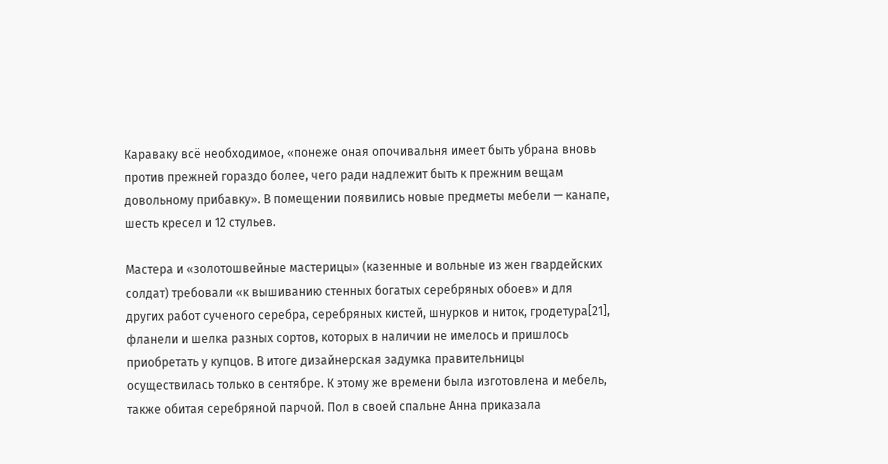Караваку всё необходимое, «понеже оная опочивальня имеет быть убрана вновь против прежней гораздо более, чего ради надлежит быть к прежним вещам довольному прибавку». В помещении появились новые предметы мебели — канапе, шесть кресел и 12 стульев.

Мастера и «золотошвейные мастерицы» (казенные и вольные из жен гвардейских солдат) требовали «к вышиванию стенных богатых серебряных обоев» и для других работ сученого серебра, серебряных кистей, шнурков и ниток, гродетура[21], фланели и шелка разных сортов, которых в наличии не имелось и пришлось приобретать у купцов. В итоге дизайнерская задумка правительницы осуществилась только в сентябре. К этому же времени была изготовлена и мебель, также обитая серебряной парчой. Пол в своей спальне Анна приказала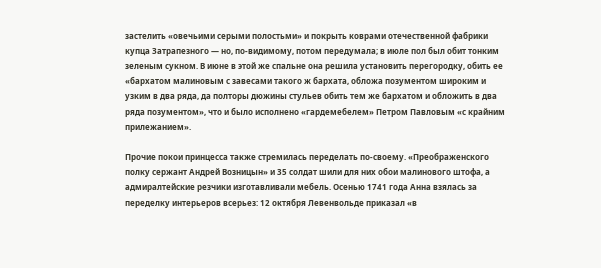застелить «овечьими серыми полостьми» и покрыть коврами отечественной фабрики купца Затрапезного — но, по-видимому, потом передумала; в июле пол был обит тонким зеленым сукном. В июне в этой же спальне она решила установить перегородку, обить ее «бархатом малиновым с завесами такого ж бархата, обложа позументом широким и узким в два ряда, да полторы дюжины стульев обить тем же бархатом и обложить в два ряда позументом», что и было исполнено «гардемебелем» Петром Павловым «с крайним прилежанием».

Прочие покои принцесса также стремилась переделать по-своему. «Преображенского полку сержант Андрей Возницын» и 35 солдат шили для них обои малинового штофа, а адмиралтейские резчики изготавливали мебель. Осенью 1741 года Анна взялась за переделку интерьеров всерьез: 12 октября Левенвольде приказал «в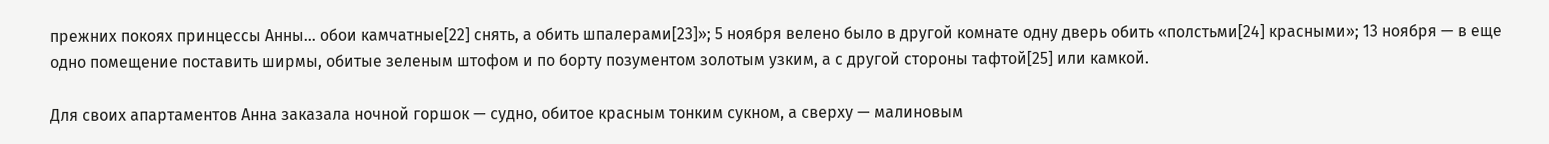прежних покоях принцессы Анны… обои камчатные[22] снять, а обить шпалерами[23]»; 5 ноября велено было в другой комнате одну дверь обить «полстьми[24] красными»; 13 ноября — в еще одно помещение поставить ширмы, обитые зеленым штофом и по борту позументом золотым узким, а с другой стороны тафтой[25] или камкой.

Для своих апартаментов Анна заказала ночной горшок — судно, обитое красным тонким сукном, а сверху — малиновым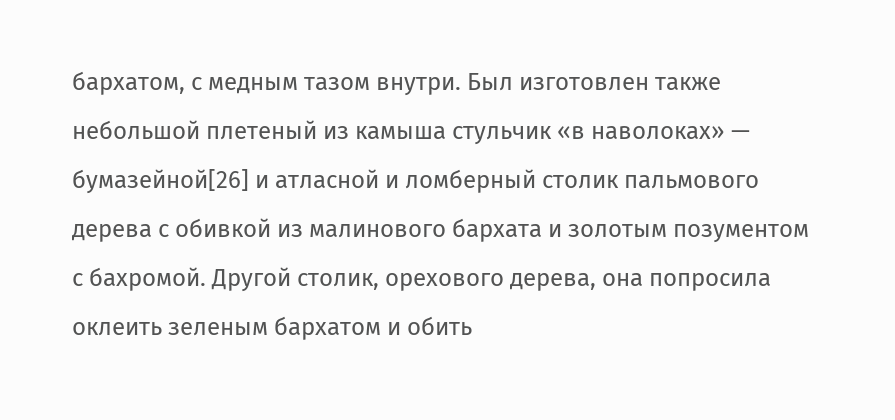бархатом, с медным тазом внутри. Был изготовлен также небольшой плетеный из камыша стульчик «в наволоках» — бумазейной[26] и атласной и ломберный столик пальмового дерева с обивкой из малинового бархата и золотым позументом с бахромой. Другой столик, орехового дерева, она попросила оклеить зеленым бархатом и обить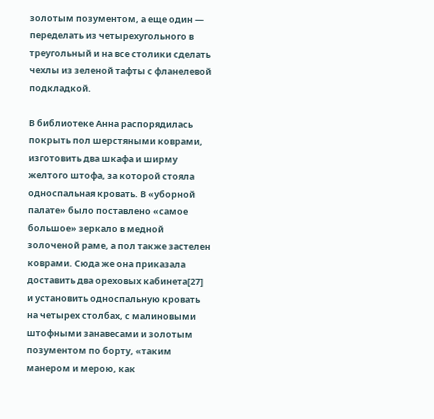золотым позументом, а еще один — переделать из четырехугольного в треугольный и на все столики сделать чехлы из зеленой тафты с фланелевой подкладкой.

В библиотеке Анна распорядилась покрыть пол шерстяными коврами, изготовить два шкафа и ширму желтого штофа, за которой стояла односпальная кровать. В «уборной палате» было поставлено «самое большое» зеркало в медной золоченой раме, а пол также застелен коврами. Сюда же она приказала доставить два ореховых кабинета[27] и установить односпальную кровать на четырех столбах, с малиновыми штофными занавесами и золотым позументом по борту, «таким манером и мерою, как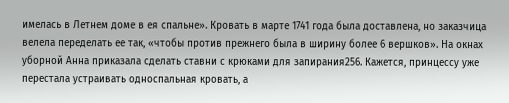имелась в Летнем доме в ея спальне». Кровать в марте 1741 года была доставлена, но заказчица велела переделать ее так, «чтобы против прежнего была в ширину более 6 вершков». На окнах уборной Анна приказала сделать ставни с крюками для запирания256. Кажется, принцессу уже перестала устраивать односпальная кровать, а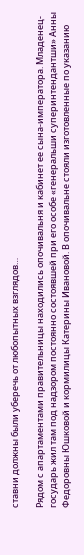ставни должны были уберечь от любопытных взглядов…

Рядом с апартаментами правительницы находились опочивальня и кабинет ее сына-императора. Младенец-государь жил там под надзором постоянно состоявшей при его особе «генеральши суперинтендантши» Анны Федоровны Юшковой и кормилицы Катерины Ивановой. В опочивальне стояли изготовленные по указанию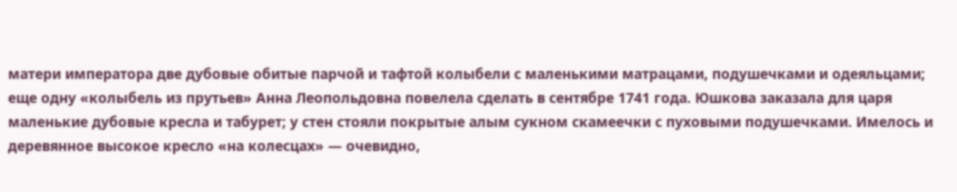матери императора две дубовые обитые парчой и тафтой колыбели с маленькими матрацами, подушечками и одеяльцами; еще одну «колыбель из прутьев» Анна Леопольдовна повелела сделать в сентябре 1741 года. Юшкова заказала для царя маленькие дубовые кресла и табурет; у стен стояли покрытые алым сукном скамеечки с пуховыми подушечками. Имелось и деревянное высокое кресло «на колесцах» — очевидно,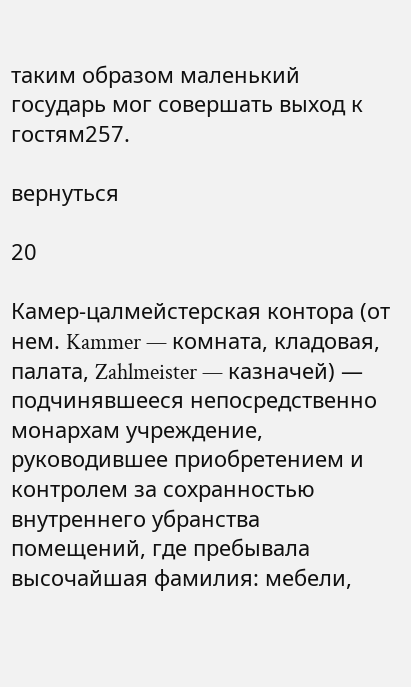таким образом маленький государь мог совершать выход к гостям257.

вернуться

20

Камер-цалмейстерская контора (от нем. Kammer — комната, кладовая, палата, Zahlmeister — казначей) — подчинявшееся непосредственно монархам учреждение, руководившее приобретением и контролем за сохранностью внутреннего убранства помещений, где пребывала высочайшая фамилия: мебели,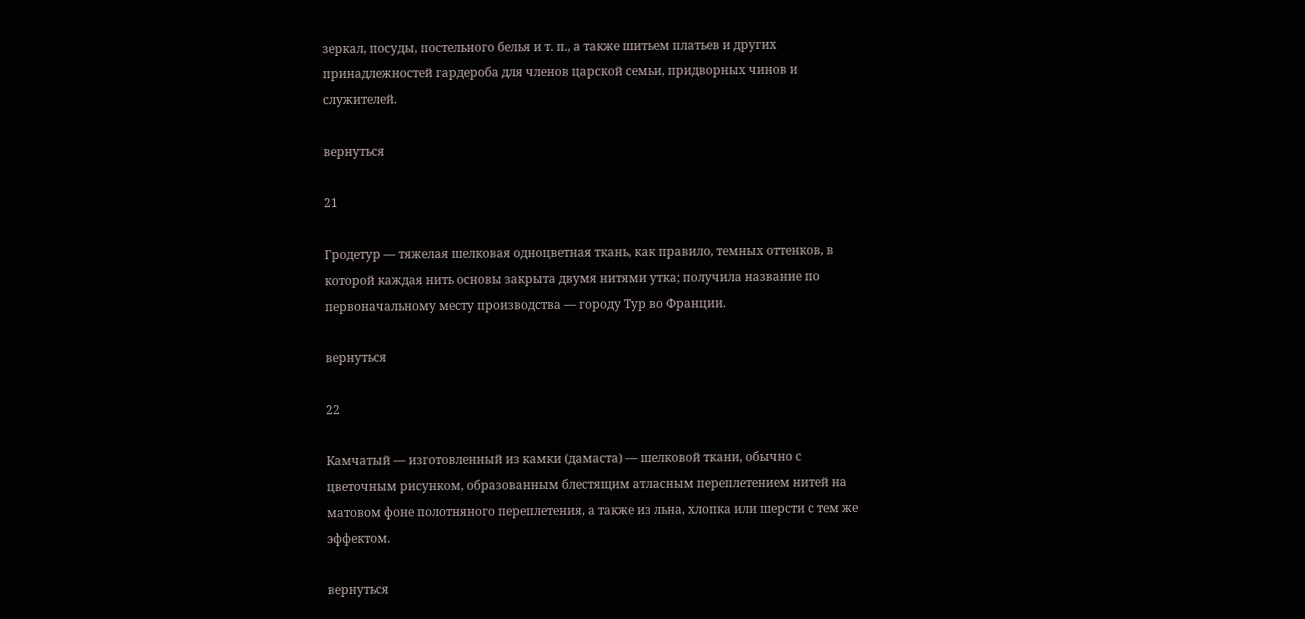зеркал, посуды, постельного белья и т. п., а также шитьем платьев и других принадлежностей гардероба для членов царской семьи, придворных чинов и служителей.

вернуться

21

Гродетур — тяжелая шелковая одноцветная ткань, как правило, темных оттенков, в которой каждая нить основы закрыта двумя нитями утка; получила название по первоначальному месту производства — городу Тур во Франции.

вернуться

22

Камчатый — изготовленный из камки (дамаста) — шелковой ткани, обычно с цветочным рисунком, образованным блестящим атласным переплетением нитей на матовом фоне полотняного переплетения, а также из льна, хлопка или шерсти с тем же эффектом.

вернуться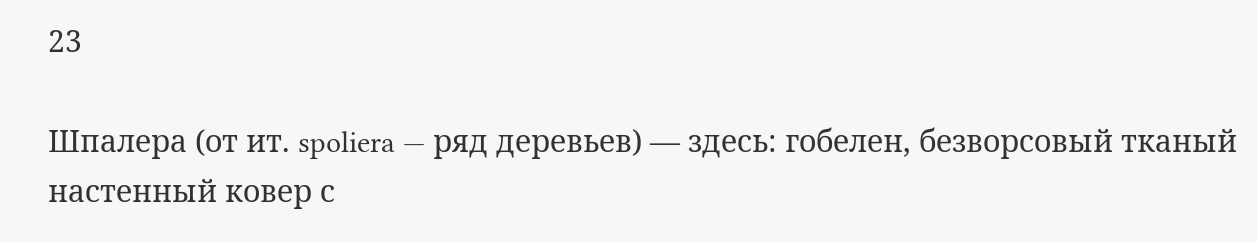23

Шпалера (от ит. spoliera — ряд деревьев) — здесь: гобелен, безворсовый тканый настенный ковер с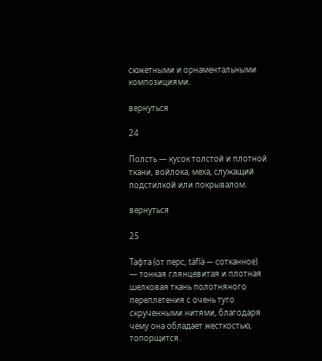сюжетными и орнаментальными композициями.

вернуться

24

Полсть — кусок толстой и плотной ткани, войлока, меха, служащий подстилкой или покрывалом.

вернуться

25

Тафта (от перс, täflä — сотканное) — тонкая глянцевитая и плотная шелковая ткань полотняного переплетения с очень туго скрученными нитями, благодаря чему она обладает жесткостью, топорщится.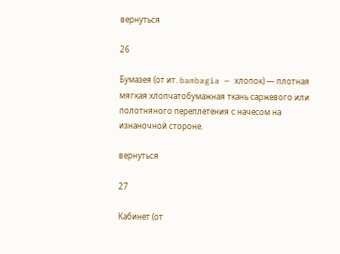вернуться

26

Бумазея (от ит. bambagia — хлопок) — плотная мягкая хлопчатобумажная ткань саржевого или полотняного переплетения с начесом на изнаночной стороне.

вернуться

27

Кабинет (от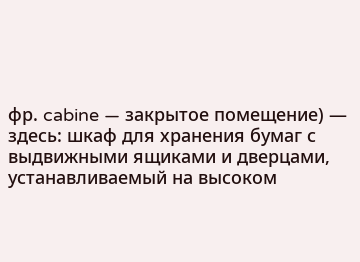фр. cabine — закрытое помещение) — здесь: шкаф для хранения бумаг с выдвижными ящиками и дверцами, устанавливаемый на высоком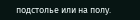подстолье или на полу.